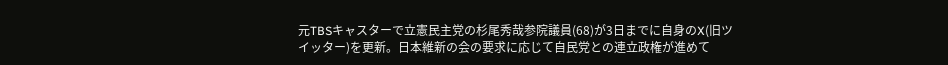元TBSキャスターで立憲民主党の杉尾秀哉参院議員(68)が3日までに自身のX(旧ツイッター)を更新。日本維新の会の要求に応じて自民党との連立政権が進めて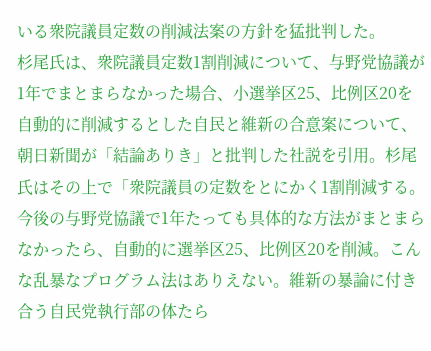いる衆院議員定数の削減法案の方針を猛批判した。
杉尾氏は、衆院議員定数1割削減について、与野党協議が1年でまとまらなかった場合、小選挙区25、比例区20を自動的に削減するとした自民と維新の合意案について、朝日新聞が「結論ありき」と批判した社説を引用。杉尾氏はその上で「衆院議員の定数をとにかく1割削減する。今後の与野党協議で1年たっても具体的な方法がまとまらなかったら、自動的に選挙区25、比例区20を削減。こんな乱暴なプログラム法はありえない。維新の暴論に付き合う自民党執行部の体たら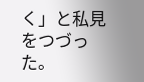く」と私見をつづった。